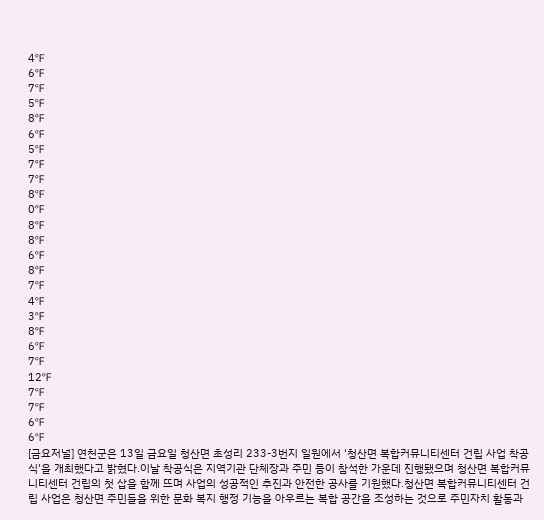4℉
6℉
7℉
5℉
8℉
6℉
5℉
7℉
7℉
8℉
0℉
8℉
8℉
6℉
8℉
7℉
4℉
3℉
8℉
6℉
7℉
12℉
7℉
7℉
6℉
6℉
[금요저널] 연천군은 13일 금요일 청산면 초성리 233-3번지 일원에서 '청산면 복합커뮤니티센터 건립 사업 착공식'을 개최했다고 밝혔다.이날 착공식은 지역기관 단체장과 주민 등이 참석한 가운데 진행됐으며 청산면 복합커뮤니티센터 건립의 첫 삽을 함께 뜨며 사업의 성공적인 추진과 안전한 공사를 기원했다.청산면 복합커뮤니티센터 건립 사업은 청산면 주민들을 위한 문화 복지 행정 기능을 아우르는 복합 공간을 조성하는 것으로 주민자치 활동과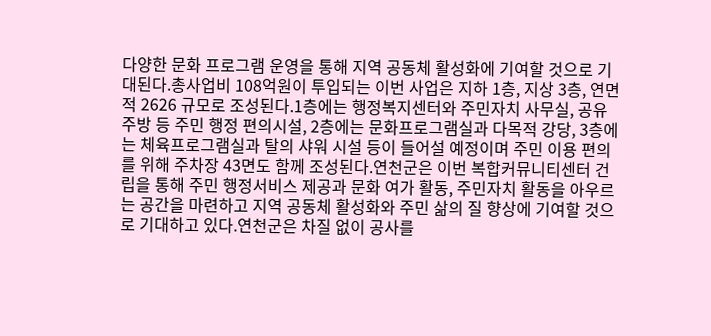다양한 문화 프로그램 운영을 통해 지역 공동체 활성화에 기여할 것으로 기대된다.총사업비 108억원이 투입되는 이번 사업은 지하 1층, 지상 3층, 연면적 2626 규모로 조성된다.1층에는 행정복지센터와 주민자치 사무실, 공유 주방 등 주민 행정 편의시설, 2층에는 문화프로그램실과 다목적 강당, 3층에는 체육프로그램실과 탈의 샤워 시설 등이 들어설 예정이며 주민 이용 편의를 위해 주차장 43면도 함께 조성된다.연천군은 이번 복합커뮤니티센터 건립을 통해 주민 행정서비스 제공과 문화 여가 활동, 주민자치 활동을 아우르는 공간을 마련하고 지역 공동체 활성화와 주민 삶의 질 향상에 기여할 것으로 기대하고 있다.연천군은 차질 없이 공사를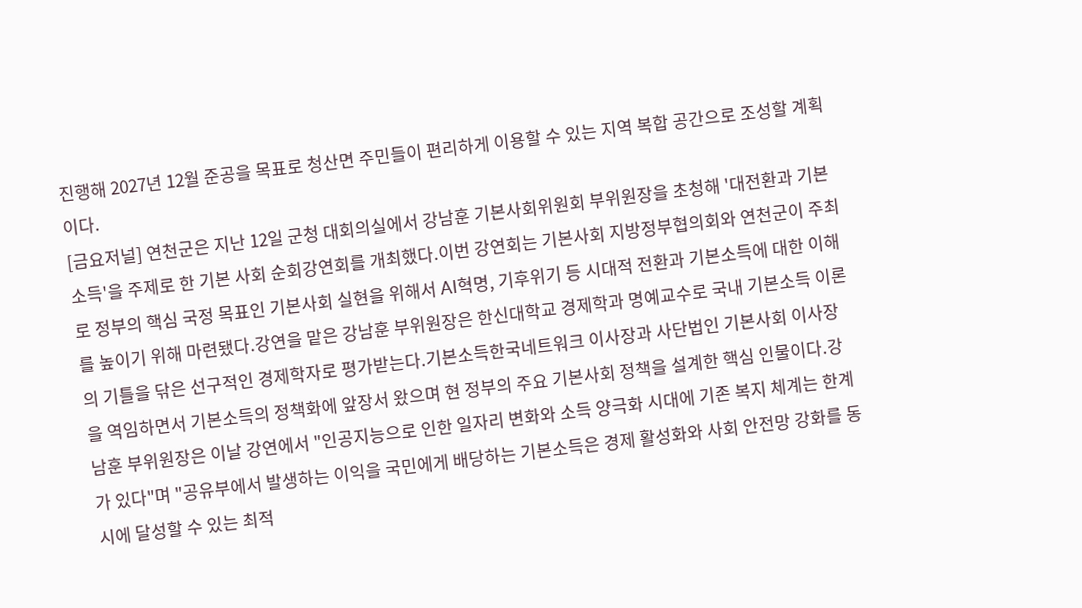진행해 2027년 12월 준공을 목표로 청산면 주민들이 편리하게 이용할 수 있는 지역 복합 공간으로 조성할 계획이다.
[금요저널] 연천군은 지난 12일 군청 대회의실에서 강남훈 기본사회위원회 부위원장을 초청해 '대전환과 기본소득'을 주제로 한 기본 사회 순회강연회를 개최했다.이번 강연회는 기본사회 지방정부협의회와 연천군이 주최로 정부의 핵심 국정 목표인 기본사회 실현을 위해서 AI혁명, 기후위기 등 시대적 전환과 기본소득에 대한 이해를 높이기 위해 마련됐다.강연을 맡은 강남훈 부위원장은 한신대학교 경제학과 명예교수로 국내 기본소득 이론의 기틀을 닦은 선구적인 경제학자로 평가받는다.기본소득한국네트워크 이사장과 사단법인 기본사회 이사장을 역임하면서 기본소득의 정책화에 앞장서 왔으며 현 정부의 주요 기본사회 정책을 설계한 핵심 인물이다.강남훈 부위원장은 이날 강연에서 "인공지능으로 인한 일자리 변화와 소득 양극화 시대에 기존 복지 체계는 한계가 있다"며 "공유부에서 발생하는 이익을 국민에게 배당하는 기본소득은 경제 활성화와 사회 안전망 강화를 동시에 달성할 수 있는 최적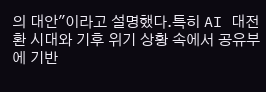의 대안"이라고 설명했다.특히 AI 대전환 시대와 기후 위기 상황 속에서 공유부에 기반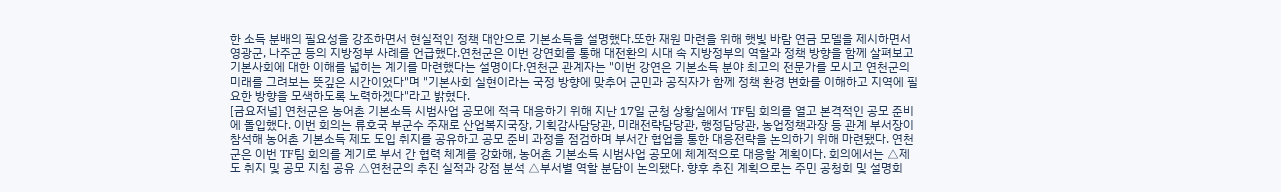한 소득 분배의 필요성을 강조하면서 현실적인 정책 대안으로 기본소득을 설명했다.또한 재원 마련을 위해 햇빛 바람 연금 모델을 제시하면서 영광군, 나주군 등의 지방정부 사례를 언급했다.연천군은 이번 강연회를 통해 대전환의 시대 속 지방정부의 역할과 정책 방향을 함께 살펴보고 기본사회에 대한 이해를 넓히는 계기를 마련했다는 설명이다.연천군 관계자는 "이번 강연은 기본소득 분야 최고의 전문가를 모시고 연천군의 미래를 그려보는 뜻깊은 시간이었다"며 "기본사회 실현이라는 국정 방향에 맞추어 군민과 공직자가 함께 정책 환경 변화를 이해하고 지역에 필요한 방향을 모색하도록 노력하겠다"라고 밝혔다.
[금요저널] 연천군은 농어촌 기본소득 시범사업 공모에 적극 대응하기 위해 지난 17일 군청 상황실에서 TF팀 회의를 열고 본격적인 공모 준비에 돌입했다. 이번 회의는 류호국 부군수 주재로 산업복지국장, 기획감사담당관, 미래전략담당관, 행정담당관, 농업정책과장 등 관계 부서장이 참석해 농어촌 기본소득 제도 도입 취지를 공유하고 공모 준비 과정을 점검하며 부서간 협업을 통한 대응전략을 논의하기 위해 마련됐다. 연천군은 이번 TF팀 회의를 계기로 부서 간 협력 체계를 강화해, 농어촌 기본소득 시범사업 공모에 체계적으로 대응할 계획이다. 회의에서는 △제도 취지 및 공모 지침 공유 △연천군의 추진 실적과 강점 분석 △부서별 역할 분담이 논의됐다. 향후 추진 계획으로는 주민 공청회 및 설명회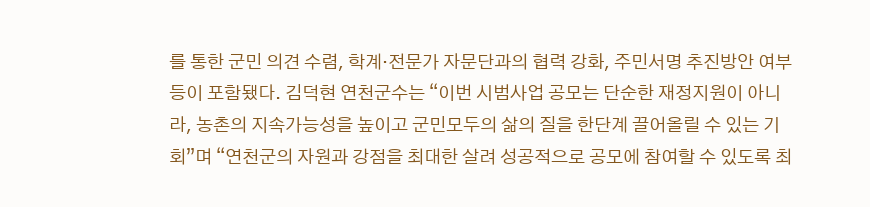를 통한 군민 의견 수렴, 학계·전문가 자문단과의 협력 강화, 주민서명 추진방안 여부 등이 포함됐다. 김덕현 연천군수는 “이번 시범사업 공모는 단순한 재정지원이 아니라, 농촌의 지속가능성을 높이고 군민모두의 삶의 질을 한단계 끌어올릴 수 있는 기회”며 “연천군의 자원과 강점을 최대한 살려 성공적으로 공모에 참여할 수 있도록 최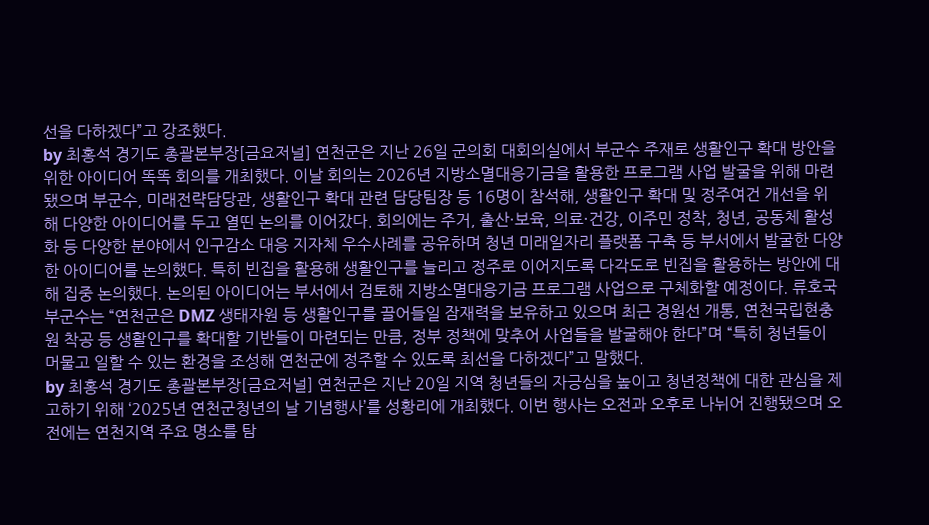선을 다하겠다”고 강조했다.
by 최홍석 경기도 총괄본부장[금요저널] 연천군은 지난 26일 군의회 대회의실에서 부군수 주재로 생활인구 확대 방안을 위한 아이디어 똑똑 회의를 개최했다. 이날 회의는 2026년 지방소멸대응기금을 활용한 프로그램 사업 발굴을 위해 마련됐으며 부군수, 미래전략담당관, 생활인구 확대 관련 담당팀장 등 16명이 참석해, 생활인구 확대 및 정주여건 개선을 위해 다양한 아이디어를 두고 열띤 논의를 이어갔다. 회의에는 주거, 출산·보육, 의료·건강, 이주민 정착, 청년, 공동체 활성화 등 다양한 분야에서 인구감소 대응 지자체 우수사례를 공유하며 청년 미래일자리 플랫폼 구축 등 부서에서 발굴한 다양한 아이디어를 논의했다. 특히 빈집을 활용해 생활인구를 늘리고 정주로 이어지도록 다각도로 빈집을 활용하는 방안에 대해 집중 논의했다. 논의된 아이디어는 부서에서 검토해 지방소멸대응기금 프로그램 사업으로 구체화할 예정이다. 류호국 부군수는 “연천군은 DMZ 생태자원 등 생활인구를 끌어들일 잠재력을 보유하고 있으며 최근 경원선 개통, 연천국립현충원 착공 등 생활인구를 확대할 기반들이 마련되는 만큼, 정부 정책에 맞추어 사업들을 발굴해야 한다”며 “특히 청년들이 머물고 일할 수 있는 환경을 조성해 연천군에 정주할 수 있도록 최선을 다하겠다”고 말했다.
by 최홍석 경기도 총괄본부장[금요저널] 연천군은 지난 20일 지역 청년들의 자긍심을 높이고 청년정책에 대한 관심을 제고하기 위해 ‘2025년 연천군청년의 날 기념행사’를 성황리에 개최했다. 이번 행사는 오전과 오후로 나뉘어 진행됐으며 오전에는 연천지역 주요 명소를 탐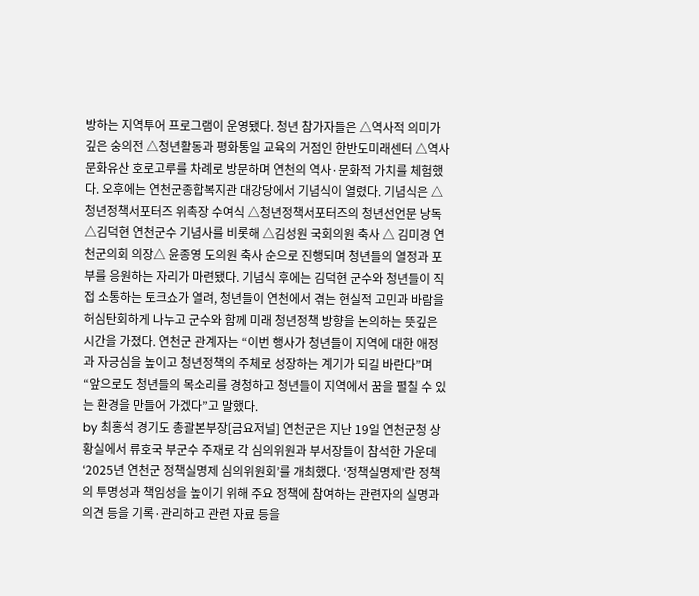방하는 지역투어 프로그램이 운영됐다. 청년 참가자들은 △역사적 의미가 깊은 숭의전 △청년활동과 평화통일 교육의 거점인 한반도미래센터 △역사문화유산 호로고루를 차례로 방문하며 연천의 역사·문화적 가치를 체험했다. 오후에는 연천군종합복지관 대강당에서 기념식이 열렸다. 기념식은 △청년정책서포터즈 위촉장 수여식 △청년정책서포터즈의 청년선언문 낭독 △김덕현 연천군수 기념사를 비롯해 △김성원 국회의원 축사 △ 김미경 연천군의회 의장△ 윤종영 도의원 축사 순으로 진행되며 청년들의 열정과 포부를 응원하는 자리가 마련됐다. 기념식 후에는 김덕현 군수와 청년들이 직접 소통하는 토크쇼가 열려, 청년들이 연천에서 겪는 현실적 고민과 바람을 허심탄회하게 나누고 군수와 함께 미래 청년정책 방향을 논의하는 뜻깊은 시간을 가졌다. 연천군 관계자는 “이번 행사가 청년들이 지역에 대한 애정과 자긍심을 높이고 청년정책의 주체로 성장하는 계기가 되길 바란다”며 “앞으로도 청년들의 목소리를 경청하고 청년들이 지역에서 꿈을 펼칠 수 있는 환경을 만들어 가겠다”고 말했다.
by 최홍석 경기도 총괄본부장[금요저널] 연천군은 지난 19일 연천군청 상황실에서 류호국 부군수 주재로 각 심의위원과 부서장들이 참석한 가운데 ‘2025년 연천군 정책실명제 심의위원회’를 개최했다. ‘정책실명제’란 정책의 투명성과 책임성을 높이기 위해 주요 정책에 참여하는 관련자의 실명과 의견 등을 기록·관리하고 관련 자료 등을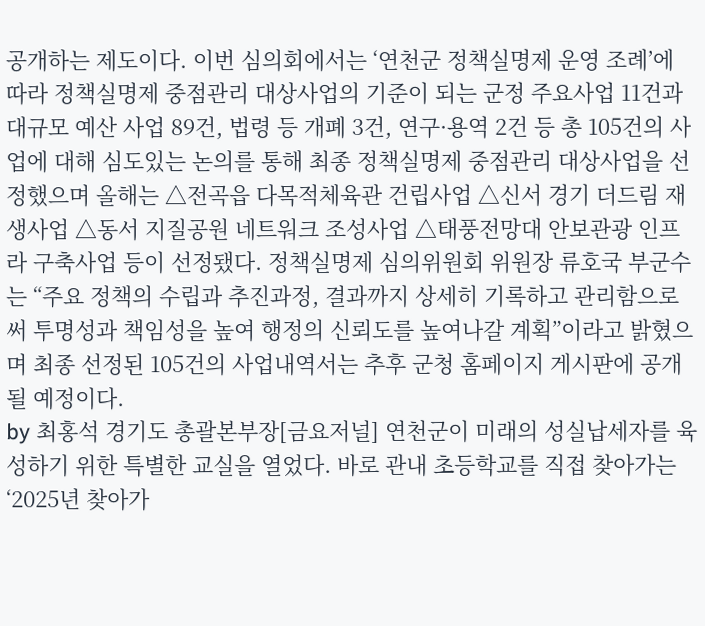공개하는 제도이다. 이번 심의회에서는 ‘연천군 정책실명제 운영 조례’에 따라 정책실명제 중점관리 대상사업의 기준이 되는 군정 주요사업 11건과 대규모 예산 사업 89건, 법령 등 개폐 3건, 연구·용역 2건 등 총 105건의 사업에 대해 심도있는 논의를 통해 최종 정책실명제 중점관리 대상사업을 선정했으며 올해는 △전곡읍 다목적체육관 건립사업 △신서 경기 더드림 재생사업 △동서 지질공원 네트워크 조성사업 △태풍전망대 안보관광 인프라 구축사업 등이 선정됐다. 정책실명제 심의위원회 위원장 류호국 부군수는 “주요 정책의 수립과 추진과정, 결과까지 상세히 기록하고 관리함으로써 투명성과 책임성을 높여 행정의 신뢰도를 높여나갈 계획”이라고 밝혔으며 최종 선정된 105건의 사업내역서는 추후 군청 홈페이지 게시판에 공개될 예정이다.
by 최홍석 경기도 총괄본부장[금요저널] 연천군이 미래의 성실납세자를 육성하기 위한 특별한 교실을 열었다. 바로 관내 초등학교를 직접 찾아가는 ‘2025년 찾아가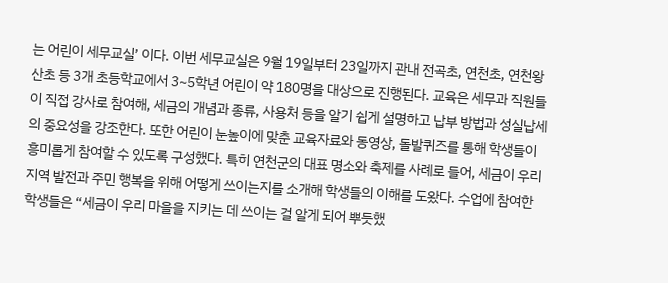는 어린이 세무교실’ 이다. 이번 세무교실은 9월 19일부터 23일까지 관내 전곡초, 연천초, 연천왕산초 등 3개 초등학교에서 3~5학년 어린이 약 180명을 대상으로 진행된다. 교육은 세무과 직원들이 직접 강사로 참여해, 세금의 개념과 종류, 사용처 등을 알기 쉽게 설명하고 납부 방법과 성실납세의 중요성을 강조한다. 또한 어린이 눈높이에 맞춘 교육자료와 동영상, 돌발퀴즈를 통해 학생들이 흥미롭게 참여할 수 있도록 구성했다. 특히 연천군의 대표 명소와 축제를 사례로 들어, 세금이 우리 지역 발전과 주민 행복을 위해 어떻게 쓰이는지를 소개해 학생들의 이해를 도왔다. 수업에 참여한 학생들은 “세금이 우리 마을을 지키는 데 쓰이는 걸 알게 되어 뿌듯했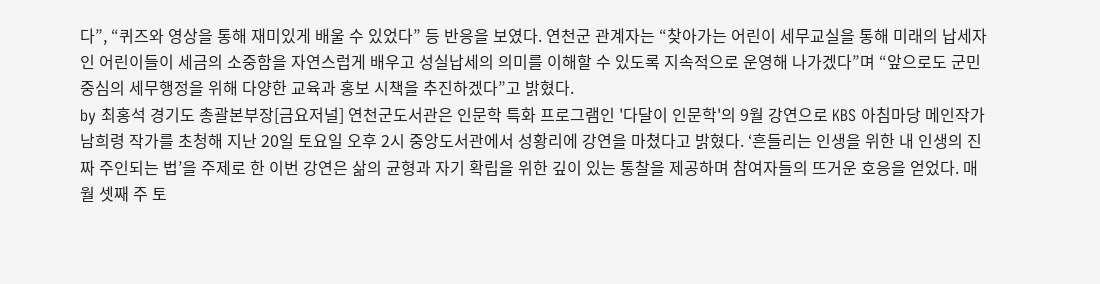다”, “퀴즈와 영상을 통해 재미있게 배울 수 있었다” 등 반응을 보였다. 연천군 관계자는 “찾아가는 어린이 세무교실을 통해 미래의 납세자인 어린이들이 세금의 소중함을 자연스럽게 배우고 성실납세의 의미를 이해할 수 있도록 지속적으로 운영해 나가겠다”며 “앞으로도 군민 중심의 세무행정을 위해 다양한 교육과 홍보 시책을 추진하겠다”고 밝혔다.
by 최홍석 경기도 총괄본부장[금요저널] 연천군도서관은 인문학 특화 프로그램인 '다달이 인문학'의 9월 강연으로 KBS 아침마당 메인작가 남희령 작가를 초청해 지난 20일 토요일 오후 2시 중앙도서관에서 성황리에 강연을 마쳤다고 밝혔다. ‘흔들리는 인생을 위한 내 인생의 진짜 주인되는 법’을 주제로 한 이번 강연은 삶의 균형과 자기 확립을 위한 깊이 있는 통찰을 제공하며 참여자들의 뜨거운 호응을 얻었다. 매월 셋째 주 토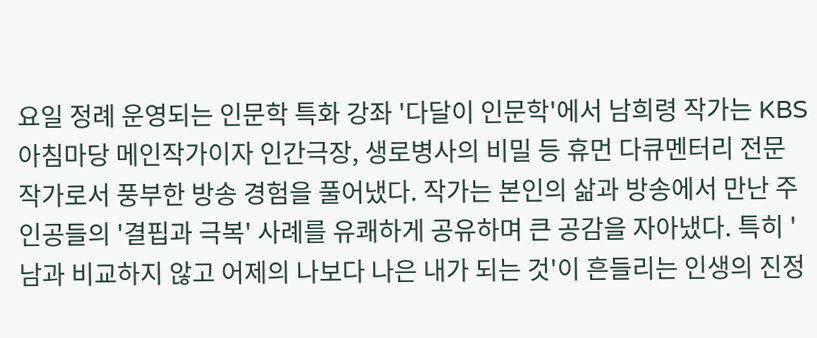요일 정례 운영되는 인문학 특화 강좌 '다달이 인문학'에서 남희령 작가는 KBS 아침마당 메인작가이자 인간극장, 생로병사의 비밀 등 휴먼 다큐멘터리 전문 작가로서 풍부한 방송 경험을 풀어냈다. 작가는 본인의 삶과 방송에서 만난 주인공들의 '결핍과 극복' 사례를 유쾌하게 공유하며 큰 공감을 자아냈다. 특히 '남과 비교하지 않고 어제의 나보다 나은 내가 되는 것'이 흔들리는 인생의 진정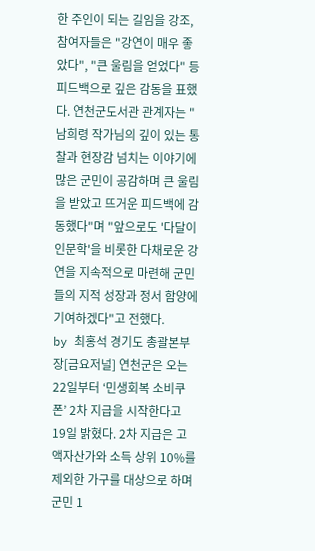한 주인이 되는 길임을 강조, 참여자들은 "강연이 매우 좋았다", "큰 울림을 얻었다" 등 피드백으로 깊은 감동을 표했다. 연천군도서관 관계자는 "남희령 작가님의 깊이 있는 통찰과 현장감 넘치는 이야기에 많은 군민이 공감하며 큰 울림을 받았고 뜨거운 피드백에 감동했다"며 "앞으로도 '다달이 인문학'을 비롯한 다채로운 강연을 지속적으로 마련해 군민들의 지적 성장과 정서 함양에 기여하겠다"고 전했다.
by 최홍석 경기도 총괄본부장[금요저널] 연천군은 오는 22일부터 ‘민생회복 소비쿠폰’ 2차 지급을 시작한다고 19일 밝혔다. 2차 지급은 고액자산가와 소득 상위 10%를 제외한 가구를 대상으로 하며 군민 1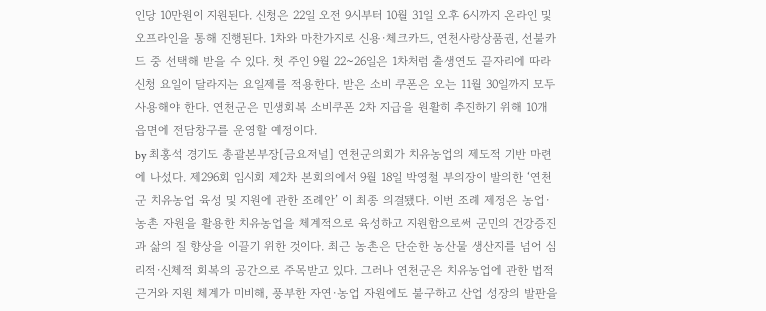인당 10만원이 지원된다. 신청은 22일 오전 9시부터 10월 31일 오후 6시까지 온라인 및 오프라인을 통해 진행된다. 1차와 마찬가지로 신용·체크카드, 연천사랑상품권, 선불카드 중 선택해 받을 수 있다. 첫 주인 9월 22~26일은 1차처럼 출생연도 끝자리에 따라 신청 요일이 달라지는 요일제를 적용한다. 받은 소비 쿠폰은 오는 11월 30일까지 모두 사용해야 한다. 연천군은 민생회복 소비쿠폰 2차 지급을 원활히 추진하기 위해 10개 읍면에 전담창구를 운영할 예정이다.
by 최홍석 경기도 총괄본부장[금요저널] 연천군의회가 치유농업의 제도적 기반 마련에 나섰다. 제296회 임시회 제2차 본회의에서 9월 18일 박영철 부의장이 발의한 ‘연천군 치유농업 육성 및 지원에 관한 조례안’ 이 최종 의결됐다. 이번 조례 제정은 농업·농촌 자원을 활용한 치유농업을 체계적으로 육성하고 지원함으로써 군민의 건강증진과 삶의 질 향상을 이끌기 위한 것이다. 최근 농촌은 단순한 농산물 생산지를 넘어 심리적·신체적 회복의 공간으로 주목받고 있다. 그러나 연천군은 치유농업에 관한 법적 근거와 지원 체계가 미비해, 풍부한 자연·농업 자원에도 불구하고 산업 성장의 발판을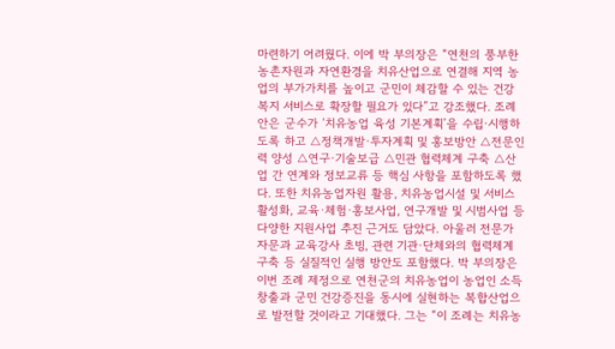마련하기 어려웠다. 이에 박 부의장은 “연천의 풍부한 농촌자원과 자연환경을 치유산업으로 연결해 지역 농업의 부가가치를 높이고 군민이 체감할 수 있는 건강복지 서비스로 확장할 필요가 있다”고 강조했다. 조례안은 군수가 ‘치유농업 육성 기본계획’을 수립·시행하도록 하고 △정책개발·투자계획 및 홍보방안 △전문인력 양성 △연구·기술보급 △민관 협력체계 구축 △산업 간 연계와 정보교류 등 핵심 사항을 포함하도록 했다. 또한 치유농업자원 활용, 치유농업시설 및 서비스 활성화, 교육·체험·홍보사업, 연구개발 및 시범사업 등 다양한 지원사업 추진 근거도 담았다. 아울러 전문가 자문과 교육강사 초빙, 관련 기관·단체와의 협력체계 구축 등 실질적인 실행 방안도 포함했다. 박 부의장은 이번 조례 제정으로 연천군의 치유농업이 농업인 소득 창출과 군민 건강증진을 동시에 실현하는 복합산업으로 발전할 것이라고 기대했다. 그는 “이 조례는 치유농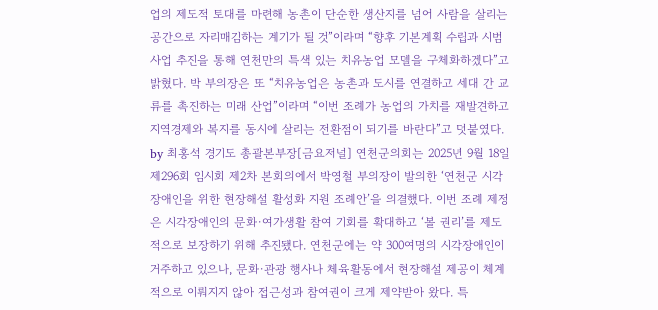업의 제도적 토대를 마련해 농촌이 단순한 생산지를 넘어 사람을 살리는 공간으로 자리매김하는 계기가 될 것”이라며 “향후 기본계획 수립과 시범사업 추진을 통해 연천만의 특색 있는 치유농업 모델을 구체화하겠다”고 밝혔다. 박 부의장은 또 “치유농업은 농촌과 도시를 연결하고 세대 간 교류를 촉진하는 미래 산업”이라며 “이번 조례가 농업의 가치를 재발견하고 지역경제와 복지를 동시에 살리는 전환점이 되기를 바란다”고 덧붙였다.
by 최홍석 경기도 총괄본부장[금요저널] 연천군의회는 2025년 9월 18일 제296회 임시회 제2차 본회의에서 박영철 부의장이 발의한 ‘연천군 시각장애인을 위한 현장해설 활성화 지원 조례안’을 의결했다. 이번 조례 제정은 시각장애인의 문화·여가생활 참여 기회를 확대하고 ‘볼 권리’를 제도적으로 보장하기 위해 추진됐다. 연천군에는 약 300여명의 시각장애인이 거주하고 있으나, 문화·관광 행사나 체육활동에서 현장해설 제공이 체계적으로 이뤄지지 않아 접근성과 참여권이 크게 제약받아 왔다. 특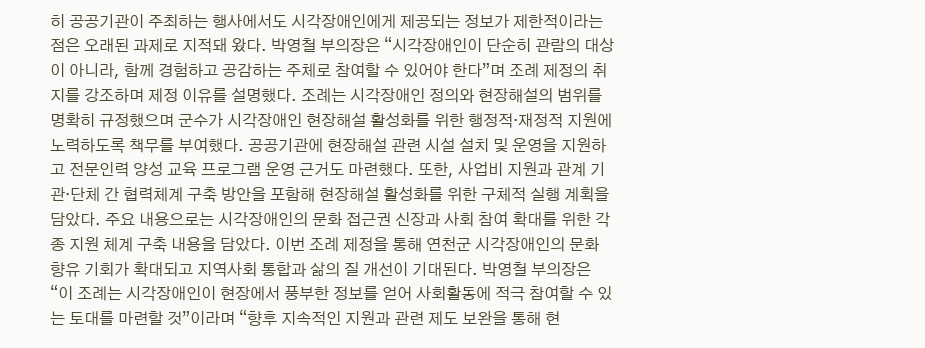히 공공기관이 주최하는 행사에서도 시각장애인에게 제공되는 정보가 제한적이라는 점은 오래된 과제로 지적돼 왔다. 박영철 부의장은 “시각장애인이 단순히 관람의 대상이 아니라, 함께 경험하고 공감하는 주체로 참여할 수 있어야 한다”며 조례 제정의 취지를 강조하며 제정 이유를 설명했다. 조례는 시각장애인 정의와 현장해설의 범위를 명확히 규정했으며 군수가 시각장애인 현장해설 활성화를 위한 행정적·재정적 지원에 노력하도록 책무를 부여했다. 공공기관에 현장해설 관련 시설 설치 및 운영을 지원하고 전문인력 양성 교육 프로그램 운영 근거도 마련했다. 또한, 사업비 지원과 관계 기관·단체 간 협력체계 구축 방안을 포함해 현장해설 활성화를 위한 구체적 실행 계획을 담았다. 주요 내용으로는 시각장애인의 문화 접근권 신장과 사회 참여 확대를 위한 각종 지원 체계 구축 내용을 담았다. 이번 조례 제정을 통해 연천군 시각장애인의 문화 향유 기회가 확대되고 지역사회 통합과 삶의 질 개선이 기대된다. 박영철 부의장은 “이 조례는 시각장애인이 현장에서 풍부한 정보를 얻어 사회활동에 적극 참여할 수 있는 토대를 마련할 것”이라며 “향후 지속적인 지원과 관련 제도 보완을 통해 현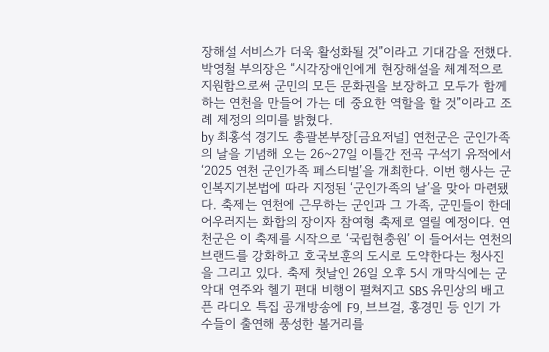장해설 서비스가 더욱 활성화될 것”이라고 기대감을 전했다. 박영철 부의장은 “시각장애인에게 현장해설을 체계적으로 지원함으로써 군민의 모든 문화권을 보장하고 모두가 함께하는 연천을 만들어 가는 데 중요한 역할을 할 것”이라고 조례 제정의 의미를 밝혔다.
by 최홍석 경기도 총괄본부장[금요저널] 연천군은 군인가족의 날을 기념해 오는 26~27일 이틀간 전곡 구석기 유적에서 ‘2025 연천 군인가족 페스티벌’을 개최한다. 이번 행사는 군인복지기본법에 따라 지정된 ‘군인가족의 날’을 맞아 마련됐다. 축제는 연천에 근무하는 군인과 그 가족, 군민들이 한데 어우러지는 화합의 장이자 참여형 축제로 열릴 예정이다. 연천군은 이 축제를 시작으로 ‘국립현충원’ 이 들어서는 연천의 브랜드를 강화하고 호국보훈의 도시로 도약한다는 청사진을 그리고 있다. 축제 첫날인 26일 오후 5시 개막식에는 군악대 연주와 헬기 편대 비행이 펼쳐지고 SBS 유민상의 배고픈 라디오 특집 공개방송에 F9, 브브걸, 홍경민 등 인기 가수들이 출연해 풍성한 볼거리를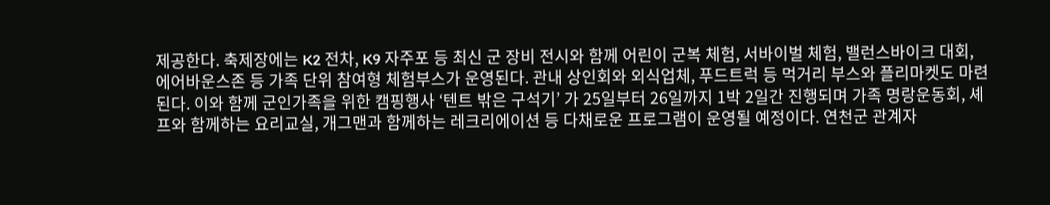제공한다. 축제장에는 K2 전차, K9 자주포 등 최신 군 장비 전시와 함께 어린이 군복 체험, 서바이벌 체험, 밸런스바이크 대회, 에어바운스존 등 가족 단위 참여형 체험부스가 운영된다. 관내 상인회와 외식업체, 푸드트럭 등 먹거리 부스와 플리마켓도 마련된다. 이와 함께 군인가족을 위한 캠핑행사 ‘텐트 밖은 구석기’ 가 25일부터 26일까지 1박 2일간 진행되며 가족 명랑운동회, 셰프와 함께하는 요리교실, 개그맨과 함께하는 레크리에이션 등 다채로운 프로그램이 운영될 예정이다. 연천군 관계자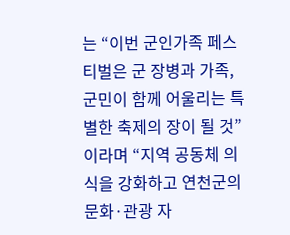는 “이번 군인가족 페스티벌은 군 장병과 가족, 군민이 함께 어울리는 특별한 축제의 장이 될 것”이라며 “지역 공동체 의식을 강화하고 연천군의 문화·관광 자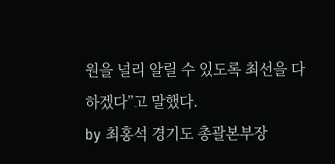원을 널리 알릴 수 있도록 최선을 다하겠다”고 말했다.
by 최홍석 경기도 총괄본부장